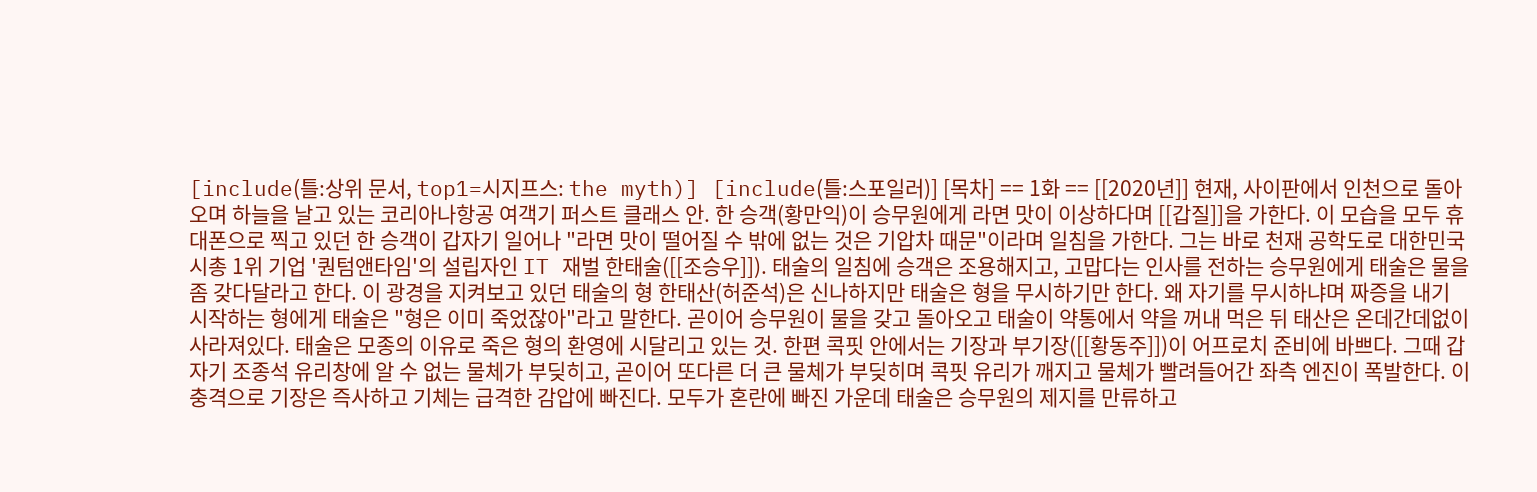[include(틀:상위 문서, top1=시지프스: the myth)] [include(틀:스포일러)] [목차] == 1화 == [[2020년]] 현재, 사이판에서 인천으로 돌아오며 하늘을 날고 있는 코리아나항공 여객기 퍼스트 클래스 안. 한 승객(황만익)이 승무원에게 라면 맛이 이상하다며 [[갑질]]을 가한다. 이 모습을 모두 휴대폰으로 찍고 있던 한 승객이 갑자기 일어나 "라면 맛이 떨어질 수 밖에 없는 것은 기압차 때문"이라며 일침을 가한다. 그는 바로 천재 공학도로 대한민국 시총 1위 기업 '퀀텀앤타임'의 설립자인 IT 재벌 한태술([[조승우]]). 태술의 일침에 승객은 조용해지고, 고맙다는 인사를 전하는 승무원에게 태술은 물을 좀 갖다달라고 한다. 이 광경을 지켜보고 있던 태술의 형 한태산(허준석)은 신나하지만 태술은 형을 무시하기만 한다. 왜 자기를 무시하냐며 짜증을 내기 시작하는 형에게 태술은 "형은 이미 죽었잖아"라고 말한다. 곧이어 승무원이 물을 갖고 돌아오고 태술이 약통에서 약을 꺼내 먹은 뒤 태산은 온데간데없이 사라져있다. 태술은 모종의 이유로 죽은 형의 환영에 시달리고 있는 것. 한편 콕핏 안에서는 기장과 부기장([[황동주]])이 어프로치 준비에 바쁘다. 그때 갑자기 조종석 유리창에 알 수 없는 물체가 부딪히고, 곧이어 또다른 더 큰 물체가 부딪히며 콕핏 유리가 깨지고 물체가 빨려들어간 좌측 엔진이 폭발한다. 이 충격으로 기장은 즉사하고 기체는 급격한 감압에 빠진다. 모두가 혼란에 빠진 가운데 태술은 승무원의 제지를 만류하고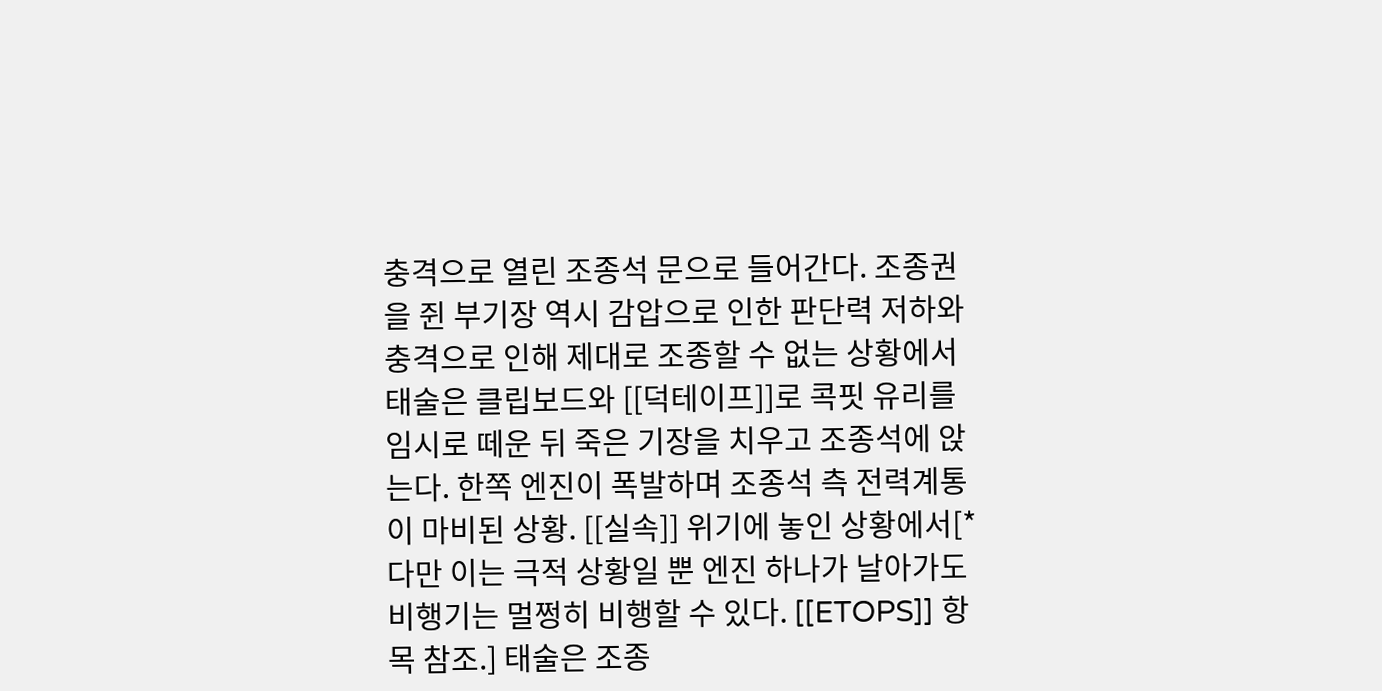충격으로 열린 조종석 문으로 들어간다. 조종권을 쥔 부기장 역시 감압으로 인한 판단력 저하와 충격으로 인해 제대로 조종할 수 없는 상황에서 태술은 클립보드와 [[덕테이프]]로 콕핏 유리를 임시로 떼운 뒤 죽은 기장을 치우고 조종석에 앉는다. 한쪽 엔진이 폭발하며 조종석 측 전력계통이 마비된 상황. [[실속]] 위기에 놓인 상황에서[* 다만 이는 극적 상황일 뿐 엔진 하나가 날아가도 비행기는 멀쩡히 비행할 수 있다. [[ETOPS]] 항목 참조.] 태술은 조종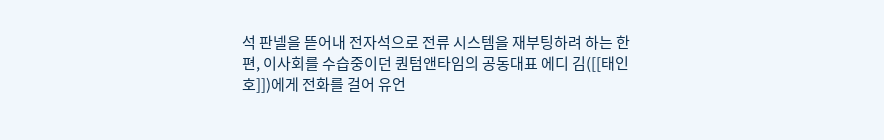석 판넬을 뜯어내 전자석으로 전류 시스템을 재부팅하려 하는 한편, 이사회를 수습중이던 퀀텀앤타임의 공동대표 에디 김([[태인호]])에게 전화를 걸어 유언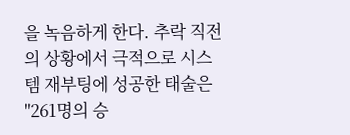을 녹음하게 한다. 추락 직전의 상황에서 극적으로 시스템 재부팅에 성공한 태술은 "261명의 승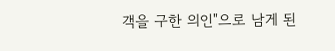객을 구한 의인"으로 남게 된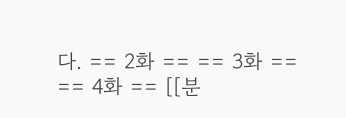다. == 2화 == == 3화 == == 4화 == [[분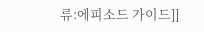류:에피소드 가이드]]